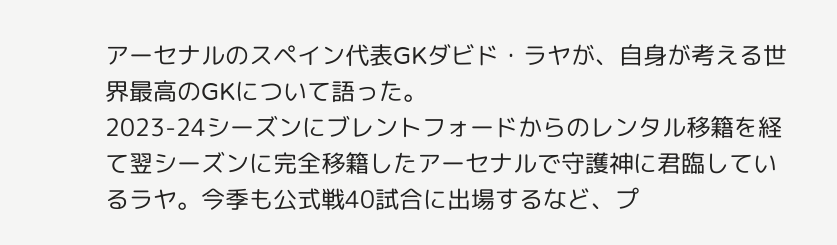アーセナルのスペイン代表GKダビド・ラヤが、自身が考える世界最高のGKについて語った。
2023-24シーズンにブレントフォードからのレンタル移籍を経て翌シーズンに完全移籍したアーセナルで守護神に君臨しているラヤ。今季も公式戦40試合に出場するなど、プ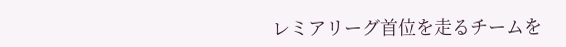レミアリーグ首位を走るチームを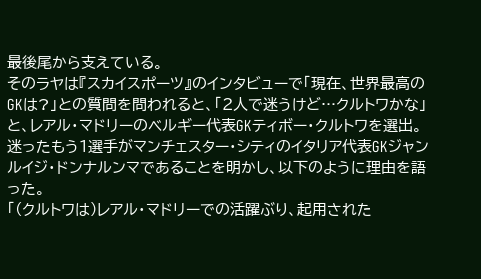最後尾から支えている。
そのラヤは『スカイスポーツ』のインタビューで「現在、世界最高のGKは?」との質問を問われると、「2人で迷うけど…クルトワかな」と、レアル・マドリーのベルギー代表GKティボー・クルトワを選出。迷ったもう1選手がマンチェスター・シティのイタリア代表GKジャンルイジ・ドンナルンマであることを明かし、以下のように理由を語った。
「(クルトワは)レアル・マドリーでの活躍ぶり、起用された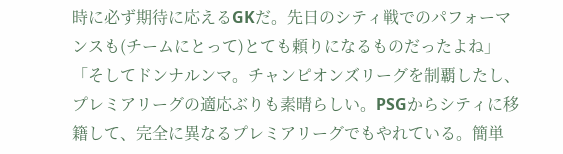時に必ず期待に応えるGKだ。先日のシティ戦でのパフォーマンスも(チームにとって)とても頼りになるものだったよね」
「そしてドンナルンマ。チャンピオンズリーグを制覇したし、プレミアリーグの適応ぶりも素晴らしい。PSGからシティに移籍して、完全に異なるプレミアリーグでもやれている。簡単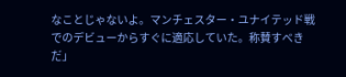なことじゃないよ。マンチェスター・ユナイテッド戦でのデビューからすぐに適応していた。称賛すべきだ」